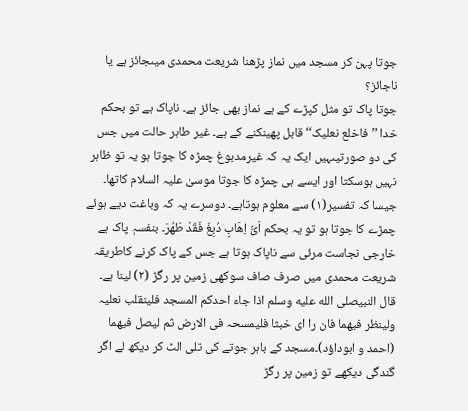جوتا پہن کر مسجد میں نماز پڑھنا شریعت محمدی میںجائز ہے یا ناجائز؟
جوتا پاک تو مثل کپڑے کے ہے نماز بھی جائز ہے۔ ناپاک ہے تو بحکم خدا ’’فاخلع نعلیک‘‘ قابل پھینکنے کے ہے۔ غیر طاہر حالت میں جس کی دو صورتیںہیں ایک یہ کہ غیرمدبوغ چمڑہ کا جوتا ہو یہ تو ظاہر نہیں ہوسکتا اور ایسے ہی چمڑہ کا جوتا موسیٰ علیہ السلام کاتھا۔ جیسا کہ تفسیر(۱) سے معلوم ہوتاہے۔ دوسرے یہ کہ وباغت دیے ہوئے چمڑے کا جوتا ہو تو یہ بحکم اَیُّ اِھَابٍ دُبِغَ فَقَدْ طَھُرَ۔ بنفسہٖ پاک ہے خارجی نجاست مرئی سے ناپاک ہوتا ہے جس کے پاک کرنے کاطریقہ شریعت محمدی میں صرف صاف سوکھی زمین پر رگڑ (۲) لینا ہے۔ قال النبیصلى الله عليه وسلم اذا جاء احدکم المسجد فلینقلب نعلیہ ولینظر فیھما فان را ای خبثا فلیمسحہ فی الارض ثم لیصل فیھما (احمد و ابوداؤد)۔مسجد کے باہر جوتے کی تلی الٹ کر دیکھ لے اگر گندگی دیکھے تو زمین پر رگڑ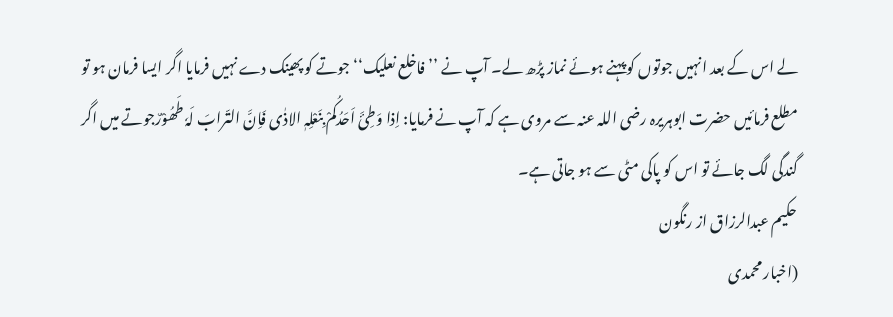لے اس کے بعد انہیں جوتوں کو پہنے ہوئے نماز پڑھ لے۔ آپ نے ’’فاخلع نعلیک‘‘ جوتے کو پھینک دے نہیں فرمایا اگر ایسا فرمان ہو تو مطلع فرمائیں حضرت ابوہریرہ رضی اللہ عنہ سے مروی ہے کہ آپ نے فرمایا: اِذا وَطِیَٔ اَحَدُکُمْ بِنَعْلِہٖ الاذٰی فَاِنَّ التّرابَ لَہٗ طَھُوْرٌجوتے میں اگر گندگی لگ جائے تو اس کو پاکی مٹی سے ہو جاتی ہے۔
حکیم عبدالرزاق از رنگون
(اخبار محمدی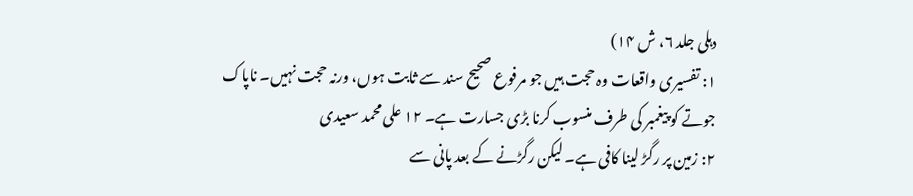دہلی جلد ۶، ش ۱۴)
۱: تفسیری واقعات وہ حجت ہیں جو مرفوع صحیح سند سے ثابت ہوں، ورنہ حجت نہیں۔ ناپاک جوتے کو پیغمبر کی طرف منسوب کرنا بڑی جسارت ہے۔ ۱۲ علی محمد سعیدی
۲: زمین پر رگڑ لینا کافی ہے۔ لیکن رگڑنے کے بعد پانی سے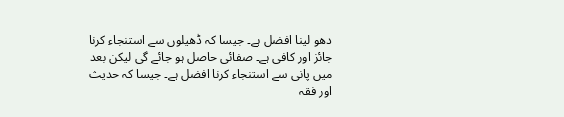دھو لینا افضل ہے۔ جیسا کہ ڈھیلوں سے استنجاء کرنا جائز اور کافی ہے۔ صفائی حاصل ہو جائے گی لیکن بعد میں پانی سے استنجاء کرنا افضل ہے۔ جیسا کہ حدیث اور فقہ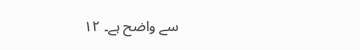سے واضح ہے۔ ۱۲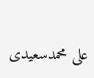علی محمدسعیدی